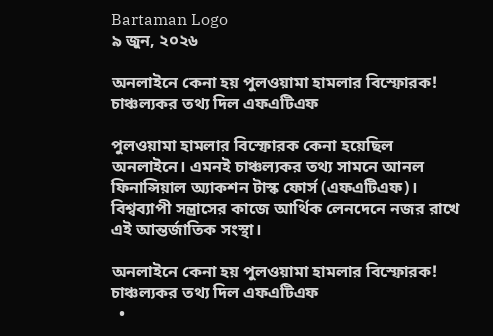Bartaman Logo
৯ জুন, ২০২৬

অনলাইনে কেনা হয় পুলওয়ামা হামলার বিস্ফোরক! চাঞ্চল্যকর তথ্য দিল এফএটিএফ

পুলওয়ামা হামলার বিস্ফোরক কেনা হয়েছিল অনলাইনে। এমনই চাঞ্চল্যকর তথ্য সামনে আনল ফিনান্সিয়াল অ্যাকশন টাস্ক ফোর্স (এফএটিএফ)। বিশ্বব্যাপী সন্ত্রাসের কাজে আর্থিক লেনদেনে নজর রাখে এই আন্তর্জাতিক সংস্থা।

অনলাইনে কেনা হয় পুলওয়ামা হামলার বিস্ফোরক! চাঞ্চল্যকর তথ্য দিল এফএটিএফ
  •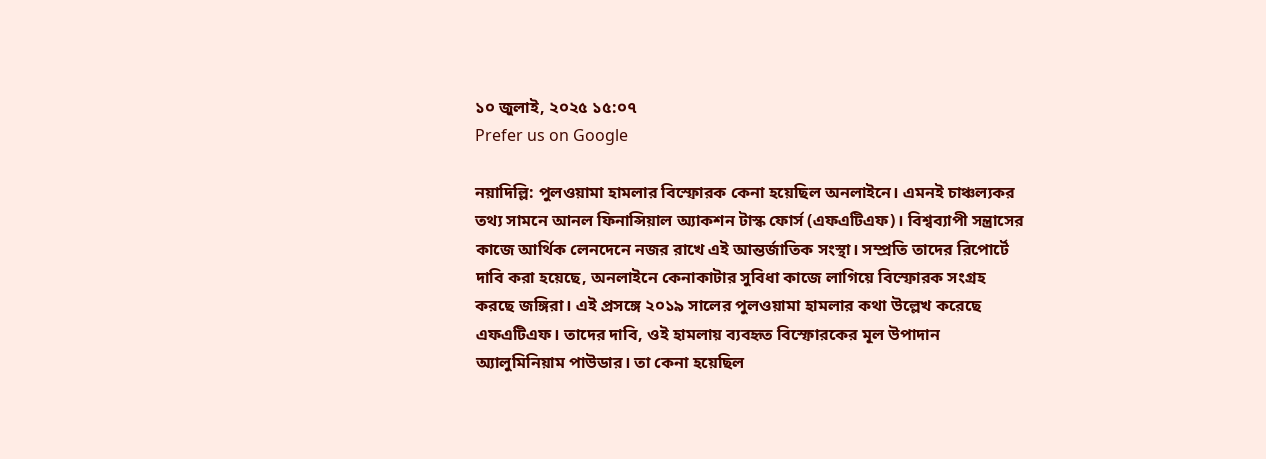১০ জুলাই, ২০২৫ ১৫:০৭
Prefer us on Google

নয়াদিল্লি: পুলওয়ামা হামলার বিস্ফোরক কেনা হয়েছিল অনলাইনে। এমনই চাঞ্চল্যকর তথ্য সামনে আনল ফিনান্সিয়াল অ্যাকশন টাস্ক ফোর্স (এফএটিএফ)। বিশ্বব্যাপী সন্ত্রাসের কাজে আর্থিক লেনদেনে নজর রাখে এই আন্তর্জাতিক সংস্থা। সম্প্রতি তাদের রিপোর্টে দাবি করা হয়েছে, অনলাইনে কেনাকাটার সুবিধা কাজে লাগিয়ে বিস্ফোরক সংগ্রহ করছে জঙ্গিরা। এই প্রসঙ্গে ২০১৯ সালের পুলওয়ামা হামলার কথা উল্লেখ করেছে এফএটিএফ। তাদের দাবি, ওই হামলায় ব্যবহৃত বিস্ফোরকের মূল উপাদান অ্যালুমিনিয়াম পাউডার। তা কেনা হয়েছিল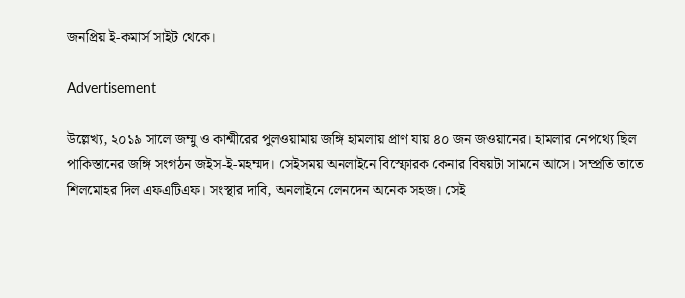জনপ্রিয় ই-কমার্স সাইট থেকে।

Advertisement

উল্লেখ্য, ২০১৯ সালে জম্মু ও কাশ্মীরের পুলওয়ামায় জঙ্গি হামলায় প্রাণ যায় ৪০ জন জওয়ানের। হামলার নেপথ্যে ছিল পাকিস্তানের জঙ্গি সংগঠন জইস-ই-মহম্মদ। সেইসময় অনলাইনে বিস্ফোরক কেনার বিষয়টা সামনে আসে। সম্প্রতি তাতে শিলমোহর দিল এফএটিএফ। সংস্থার দাবি, অনলাইনে লেনদেন অনেক সহজ। সেই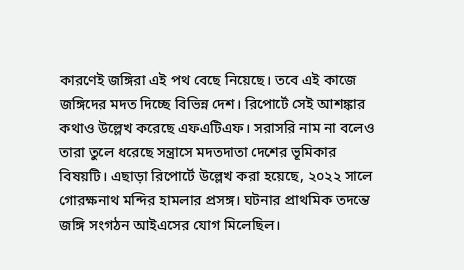কারণেই জঙ্গিরা এই পথ বেছে নিয়েছে। তবে এই কাজে জঙ্গিদের মদত দিচ্ছে বিভিন্ন দেশ। রিপোর্টে সেই আশঙ্কার কথাও উল্লেখ করেছে এফএটিএফ। সরাসরি নাম না বলেও তারা তুলে ধরেছে সন্ত্রাসে মদতদাতা দেশের ভূমিকার বিষয়টি। এছাড়া রিপোর্টে উল্লেখ করা হয়েছে, ২০২২ সালে গোরক্ষনাথ মন্দির হামলার প্রসঙ্গ। ঘটনার প্রাথমিক তদন্তে জঙ্গি সংগঠন আইএসের যোগ মিলেছিল।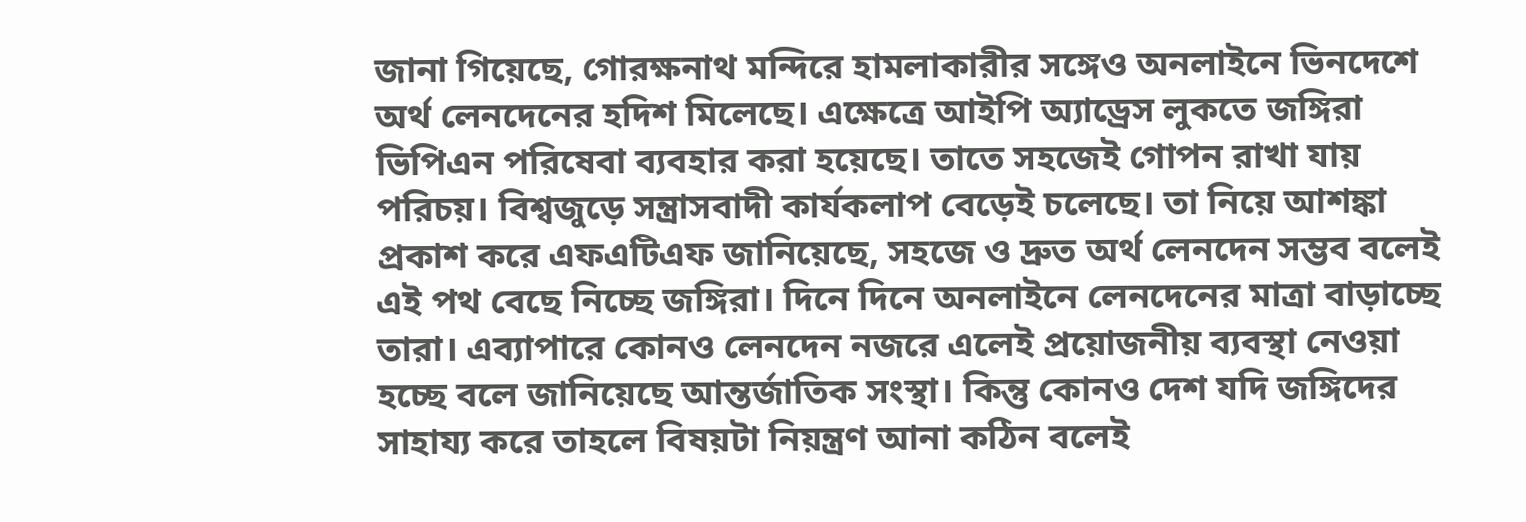জানা গিয়েছে, গোরক্ষনাথ মন্দিরে হামলাকারীর সঙ্গেও অনলাইনে ভিনদেশে অর্থ লেনদেনের হদিশ মিলেছে। এক্ষেত্রে আইপি অ্যাড্রেস লুকতে জঙ্গিরা ভিপিএন পরিষেবা ব্যবহার করা হয়েছে। তাতে সহজেই গোপন রাখা যায় পরিচয়। বিশ্বজুড়ে সন্ত্রাসবাদী কার্যকলাপ বেড়েই চলেছে। তা নিয়ে আশঙ্কা প্রকাশ করে এফএটিএফ জানিয়েছে, সহজে ও দ্রুত অর্থ লেনদেন সম্ভব বলেই এই পথ বেছে নিচ্ছে জঙ্গিরা। দিনে দিনে অনলাইনে লেনদেনের মাত্রা বাড়াচ্ছে তারা। এব্যাপারে কোনও লেনদেন নজরে এলেই প্রয়োজনীয় ব্যবস্থা নেওয়া হচ্ছে বলে জানিয়েছে আন্তর্জাতিক সংস্থা। কিন্তু কোনও দেশ যদি জঙ্গিদের সাহায্য করে তাহলে বিষয়টা নিয়ন্ত্রণ আনা কঠিন বলেই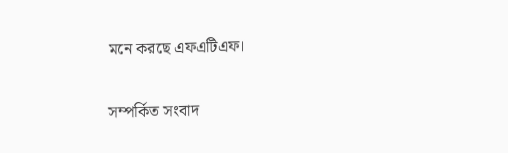মনে করছে এফএটিএফ।

সম্পর্কিত সংবাদ